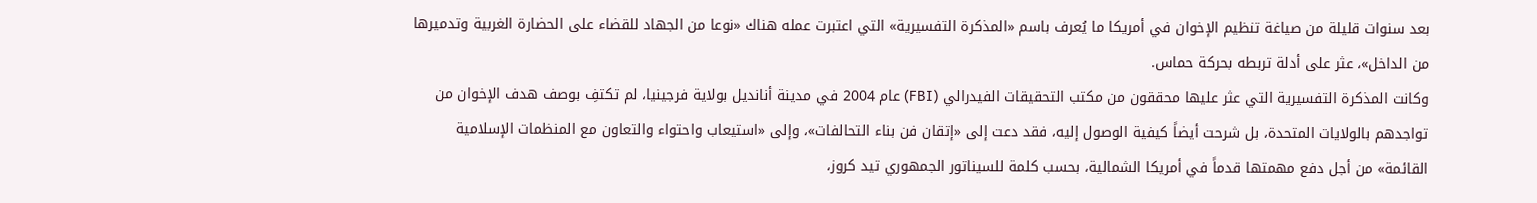بعد سنوات قليلة من صياغة تنظيم الإخوان في أمريكا ما يُعرف باسم «المذكرة التفسيرية» التي اعتبرت عمله هناك «نوعا من الجهاد للقضاء على الحضارة الغربية وتدميرها من الداخل»، عثر على أدلة تربطه بحركة حماس.
وكانت المذكرة التفسيرية التي عثر عليها محققون من مكتب التحقيقات الفيدرالي (FBI) عام 2004 في مدينة أنانديل بولاية فرجينيا، لم تكتفِ بوصف هدف الإخوان من تواجدهم بالولايات المتحدة، بل شرحت أيضاً كيفية الوصول إليه، فقد دعت إلى «إتقان فن بناء التحالفات»، وإلى «استيعاب واحتواء والتعاون مع المنظمات الإسلامية القائمة» من أجل دفع مهمتها قدماً في أمريكا الشمالية، بحسب كلمة للسيناتور الجمهوري تيد كروز،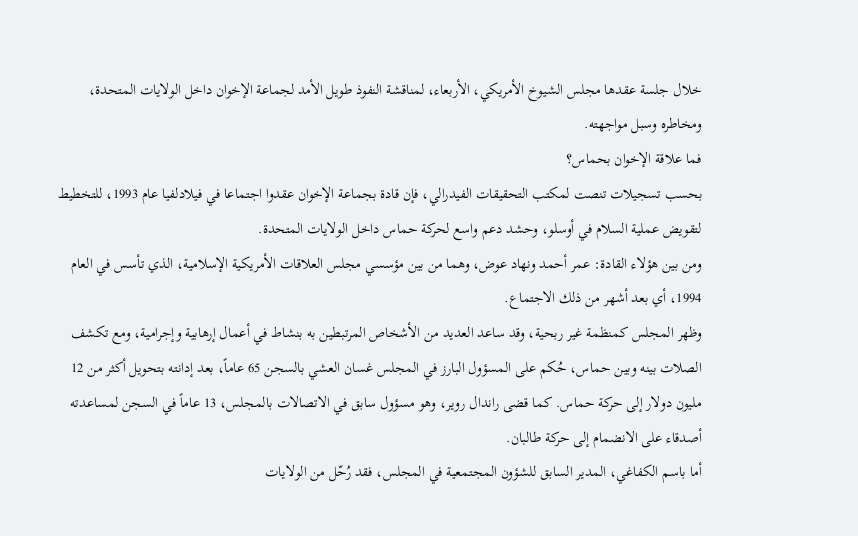خلال جلسة عقدها مجلس الشيوخ الأمريكي، الأربعاء، لمناقشة النفوذ طويل الأمد لجماعة الإخوان داخل الولايات المتحدة، ومخاطره وسبل مواجهته.
فما علاقة الإخوان بحماس؟
بحسب تسجيلات تنصت لمكتب التحقيقات الفيدرالي، فإن قادة بجماعة الإخوان عقدوا اجتماعا في فيلادلفيا عام 1993، للتخطيط لتقويض عملية السلام في أوسلو، وحشد دعم واسع لحركة حماس داخل الولايات المتحدة.
ومن بين هؤلاء القادة: عمر أحمد ونهاد عوض، وهما من بين مؤسسي مجلس العلاقات الأمريكية الإسلامية، الذي تأسس في العام 1994، أي بعد أشهر من ذلك الاجتماع.
وظهر المجلس كمنظمة غير ربحية، وقد ساعد العديد من الأشخاص المرتبطين به بنشاط في أعمال إرهابية وإجرامية، ومع تكشف الصلات بينه وبين حماس، حُكم على المسؤول البارز في المجلس غسان العشي بالسجن 65 عاماً، بعد إدانته بتحويل أكثر من 12 مليون دولار إلى حركة حماس. كما قضى راندال روير، وهو مسؤول سابق في الاتصالات بالمجلس، 13 عاماً في السجن لمساعدته أصدقاء على الانضمام إلى حركة طالبان.
أما باسم الكفاغي، المدير السابق للشؤون المجتمعية في المجلس، فقد رُحّل من الولايات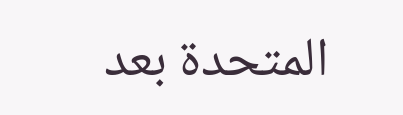المتحدة بعد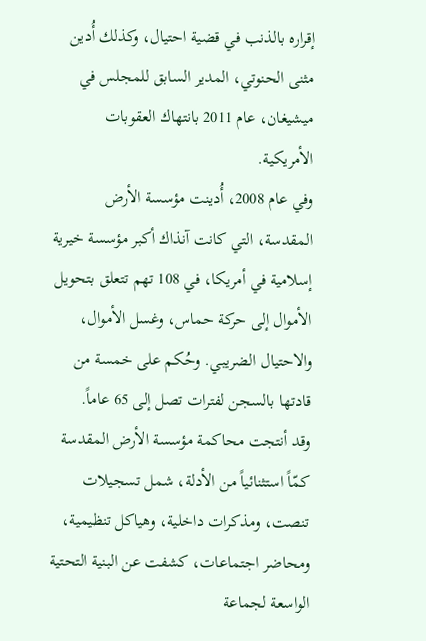إقراره بالذنب في قضية احتيال، وكذلك أُدين مثنى الحنوتي، المدير السابق للمجلس في ميشيغان، عام 2011 بانتهاك العقوبات الأمريكية.
وفي عام 2008، أُدينت مؤسسة الأرض المقدسة، التي كانت آنذاك أكبر مؤسسة خيرية إسلامية في أمريكا، في 108 تهم تتعلق بتحويل الأموال إلى حركة حماس، وغسل الأموال، والاحتيال الضريبي. وحُكم على خمسة من قادتها بالسجن لفترات تصل إلى 65 عاماً.
وقد أنتجت محاكمة مؤسسة الأرض المقدسة كمّاً استثنائياً من الأدلة، شمل تسجيلات تنصت، ومذكرات داخلية، وهياكل تنظيمية، ومحاضر اجتماعات، كشفت عن البنية التحتية الواسعة لجماعة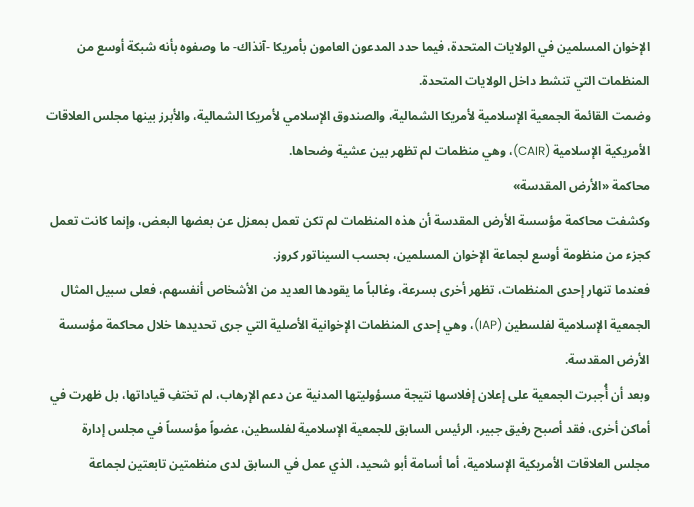الإخوان المسلمين في الولايات المتحدة، فيما حدد المدعون العامون بأمريكا -آنذاك- ما وصفوه بأنه شبكة أوسع من المنظمات التي تنشط داخل الولايات المتحدة.
وضمت القائمة الجمعية الإسلامية لأمريكا الشمالية، والصندوق الإسلامي لأمريكا الشمالية، والأبرز بينها مجلس العلاقات الأمريكية الإسلامية (CAIR)، وهي منظمات لم تظهر بين عشية وضحاها.
محاكمة «الأرض المقدسة»
وكشفت محاكمة مؤسسة الأرض المقدسة أن هذه المنظمات لم تكن تعمل بمعزل عن بعضها البعض، وإنما كانت تعمل كجزء من منظومة أوسع لجماعة الإخوان المسلمين، بحسب السيناتور كروز.
فعندما تنهار إحدى المنظمات، تظهر أخرى بسرعة، وغالباً ما يقودها العديد من الأشخاص أنفسهم، فعلى سبيل المثال الجمعية الإسلامية لفلسطين (IAP)، وهي إحدى المنظمات الإخوانية الأصلية التي جرى تحديدها خلال محاكمة مؤسسة الأرض المقدسة.
وبعد أن أُجبرت الجمعية على إعلان إفلاسها نتيجة مسؤوليتها المدنية عن دعم الإرهاب، لم تختفِ قياداتها، بل ظهرت في أماكن أخرى، فقد أصبح رفيق جبير، الرئيس السابق للجمعية الإسلامية لفلسطين، عضواً مؤسساً في مجلس إدارة مجلس العلاقات الأمريكية الإسلامية، أما أسامة أبو شحيد، الذي عمل في السابق لدى منظمتين تابعتين لجماعة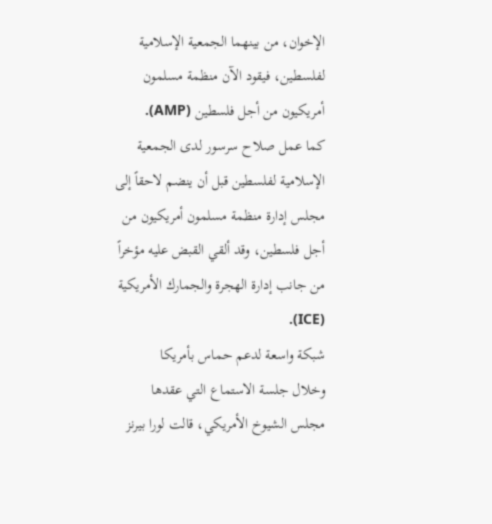الإخوان، من بينهما الجمعية الإسلامية لفلسطين، فيقود الآن منظمة مسلمون أمريكيون من أجل فلسطين (AMP).
كما عمل صلاح سرسور لدى الجمعية الإسلامية لفلسطين قبل أن ينضم لاحقاً إلى مجلس إدارة منظمة مسلمون أمريكيون من أجل فلسطين، وقد ألقي القبض عليه مؤخراً من جانب إدارة الهجرة والجمارك الأمريكية (ICE).
شبكة واسعة لدعم حماس بأمريكا
وخلال جلسة الاستماع التي عقدها مجلس الشيوخ الأمريكي، قالت لورا بيرنز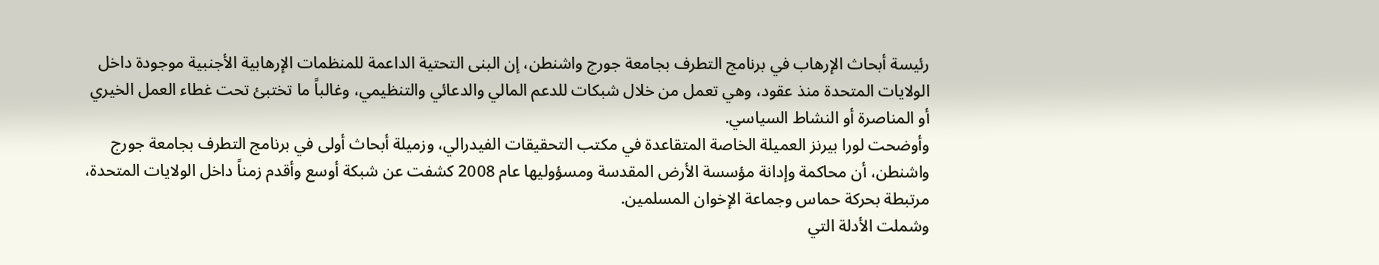رئيسة أبحاث الإرهاب في برنامج التطرف بجامعة جورج واشنطن، إن البنى التحتية الداعمة للمنظمات الإرهابية الأجنبية موجودة داخل الولايات المتحدة منذ عقود، وهي تعمل من خلال شبكات للدعم المالي والدعائي والتنظيمي، وغالباً ما تختبئ تحت غطاء العمل الخيري أو المناصرة أو النشاط السياسي.
وأوضحت لورا بيرنز العميلة الخاصة المتقاعدة في مكتب التحقيقات الفيدرالي، وزميلة أبحاث أولى في برنامج التطرف بجامعة جورج واشنطن، أن محاكمة وإدانة مؤسسة الأرض المقدسة ومسؤوليها عام 2008 كشفت عن شبكة أوسع وأقدم زمناً داخل الولايات المتحدة، مرتبطة بحركة حماس وجماعة الإخوان المسلمين.
وشملت الأدلة التي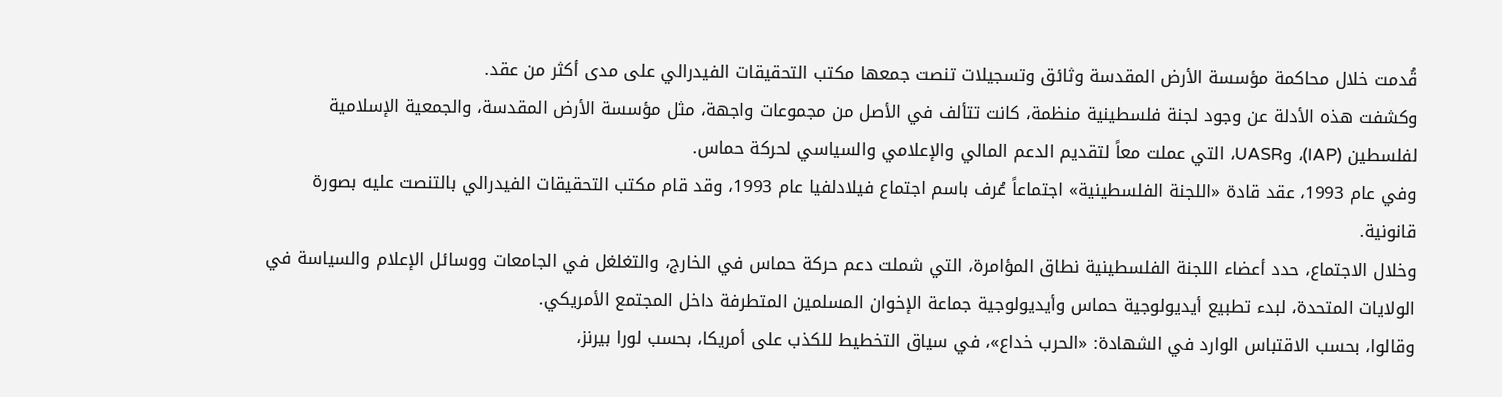قُدمت خلال محاكمة مؤسسة الأرض المقدسة وثائق وتسجيلات تنصت جمعها مكتب التحقيقات الفيدرالي على مدى أكثر من عقد.
وكشفت هذه الأدلة عن وجود لجنة فلسطينية منظمة، كانت تتألف في الأصل من مجموعات واجهة، مثل مؤسسة الأرض المقدسة، والجمعية الإسلامية لفلسطين (IAP)، وUASR، التي عملت معاً لتقديم الدعم المالي والإعلامي والسياسي لحركة حماس.
وفي عام 1993، عقد قادة «اللجنة الفلسطينية» اجتماعاً عُرف باسم اجتماع فيلادلفيا عام 1993، وقد قام مكتب التحقيقات الفيدرالي بالتنصت عليه بصورة قانونية.
وخلال الاجتماع، حدد أعضاء اللجنة الفلسطينية نطاق المؤامرة، التي شملت دعم حركة حماس في الخارج، والتغلغل في الجامعات ووسائل الإعلام والسياسة في الولايات المتحدة، لبدء تطبيع أيديولوجية حماس وأيديولوجية جماعة الإخوان المسلمين المتطرفة داخل المجتمع الأمريكي.
وقالوا، بحسب الاقتباس الوارد في الشهادة: «الحرب خداع»، في سياق التخطيط للكذب على أمريكا، بحسب لورا بيرنز،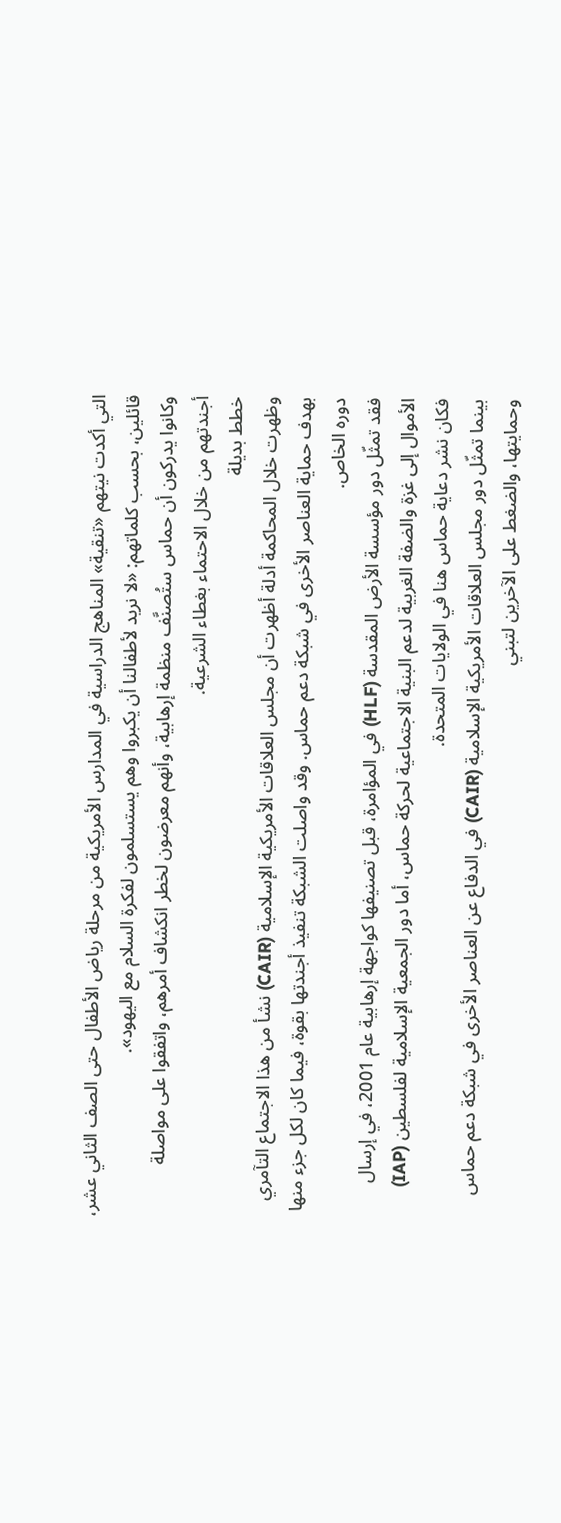التي أكدت نيتهم «تنقية» المناهج الدراسية في المدارس الأمريكية من مرحلة رياض الأطفال حتى الصف الثاني عشر، قائلين، بحسب كلماتهم: «لا نريد لأطفالنا أن يكبروا وهم يستسلمون لفكرة السلام مع اليهود».
وكانوا يدركون أن حماس ستُصنَّف منظمة إرهابية، وأنهم معرضون لخطر انكشاف أمرهم، واتفقوا على مواصلة أجندتهم من خلال الاحتماء بغطاء الشرعية.
خطط بديلة
وظهرت خلال المحاكمة أدلة أظهرت أن مجلس العلاقات الأمريكية الإسلامية (CAIR) نشأ من هذا الاجتماع التآمري بهدف حماية العناصر الأخرى في شبكة دعم حماس. وقد واصلت الشبكة تنفيذ أجندتها بقوة، فيما كان لكل جزء منها دوره الخاص.
فقد تمثّل دور مؤسسة الأرض المقدسة (HLF) في المؤامرة، قبل تصنيفها كواجهة إرهابية عام 2001، في إرسال الأموال إلى غزة والضفة الغربية لدعم البنية الاجتماعية لحركة حماس، أما دور الجمعية الإسلامية لفلسطين (IAP) فكان نشر دعاية حماس هنا في الولايات المتحدة.
بينما تمثّل دور مجلس العلاقات الأمريكية الإسلامية (CAIR) في الدفاع عن العناصر الأخرى في شبكة دعم حماس وحمايتها، والضغط على الآخرين لتبني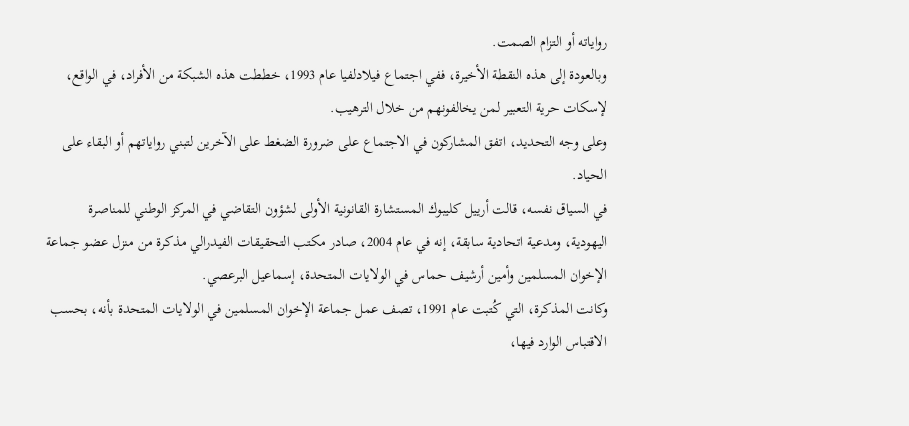رواياته أو التزام الصمت.
وبالعودة إلى هذه النقطة الأخيرة، ففي اجتماع فيلادلفيا عام 1993، خططت هذه الشبكة من الأفراد، في الواقع، لإسكات حرية التعبير لمن يخالفونهم من خلال الترهيب.
وعلى وجه التحديد، اتفق المشاركون في الاجتماع على ضرورة الضغط على الآخرين لتبني رواياتهم أو البقاء على الحياد.
في السياق نفسه، قالت أرييل كليبوك المستشارة القانونية الأولى لشؤون التقاضي في المركز الوطني للمناصرة اليهودية، ومدعية اتحادية سابقة، إنه في عام 2004، صادر مكتب التحقيقات الفيدرالي مذكرة من منزل عضو جماعة الإخوان المسلمين وأمين أرشيف حماس في الولايات المتحدة، إسماعيل البرعصي.
وكانت المذكرة، التي كُتبت عام 1991، تصف عمل جماعة الإخوان المسلمين في الولايات المتحدة بأنه، بحسب الاقتباس الوارد فيها،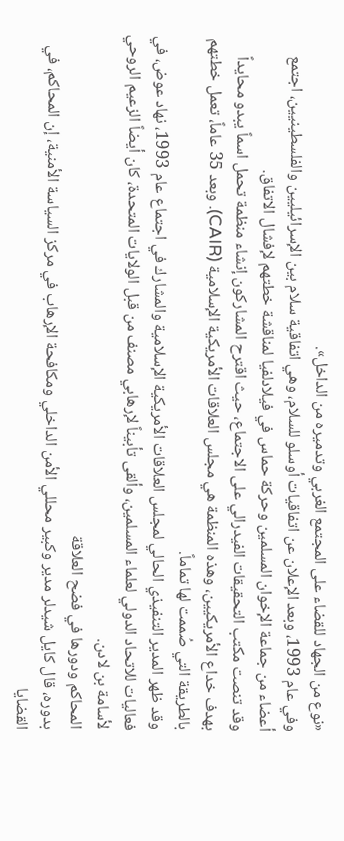«نوع من الجهاد للقضاء على المجتمع الغربي وتدميره من الداخل».
وفي عام 1993، وبعد الإعلان عن اتفاقيات أوسلو للسلام، وهي اتفاقية سلام بين الإسرائيليين والفلسطينيين، اجتمع أعضاء من جماعة الإخوان المسلمين وحركة حماس في فيلادلفيا لمناقشة خطتهم لإفشال الاتفاق.
وقد تنصت مكتب التحقيقات الفيدرالي على الاجتماع، حيث اقترح المشاركون إنشاء منظمة تحمل اسماً يبدو محايداً بهدف خداع الأمريكيين، وهذه المنظمة هي مجلس العلاقات الأمريكية الإسلامية (CAIR). وبعد 35 عاماً، تعمل خطتهم بالطريقة التي صُممت لها تماماً.
وقد ظهر المدير التنفيذي الحالي لمجلس العلاقات الأمريكية الإسلامية والمشارك في اجتماع عام 1993، نهاد عوض، في فعاليات للاتحاد الدولي لعلماء المسلمين، وألقى تأبيناً لإرهابي مصنف من قبل الولايات المتحدة، كان أيضاً الزعيم الروحي لأسامة بن لادن.
المحاكم ودورها في فضح العلاقة
بدوره، قال كايل شيدلر مدير وكبير محللي الأمن الداخلي ومكافحة الإرهاب في مركز السياسة الأمنية، إن المحاكم، في القضايا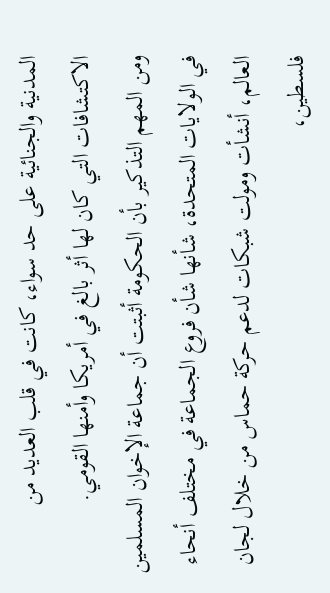المدنية والجنائية على حد سواء، كانت في قلب العديد من الاكتشافات التي كان لها أثر بالغ في أمريكا وأمنها القومي.
ومن المهم التذكير بأن الحكومة أثبتت أن جماعة الإخوان المسلمين في الولايات المتحدة، شأنها شأن فروع الجماعة في مختلف أنحاء العالم، أنشأت ومولت شبكات لدعم حركة حماس من خلال لجان فلسطين،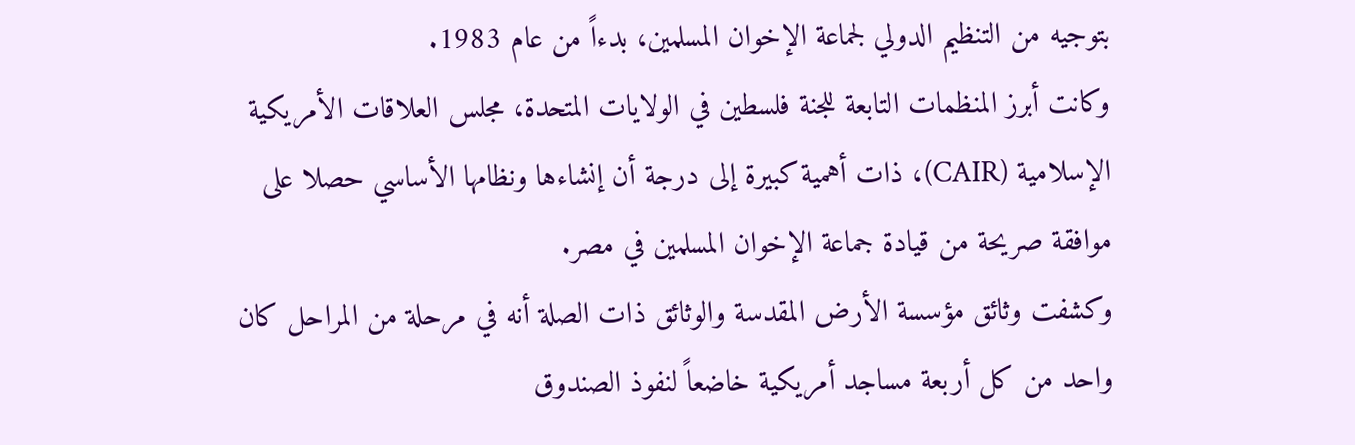بتوجيه من التنظيم الدولي لجماعة الإخوان المسلمين، بدءاً من عام 1983.
وكانت أبرز المنظمات التابعة للجنة فلسطين في الولايات المتحدة، مجلس العلاقات الأمريكية الإسلامية (CAIR)، ذات أهمية كبيرة إلى درجة أن إنشاءها ونظامها الأساسي حصلا على موافقة صريحة من قيادة جماعة الإخوان المسلمين في مصر.
وكشفت وثائق مؤسسة الأرض المقدسة والوثائق ذات الصلة أنه في مرحلة من المراحل كان واحد من كل أربعة مساجد أمريكية خاضعاً لنفوذ الصندوق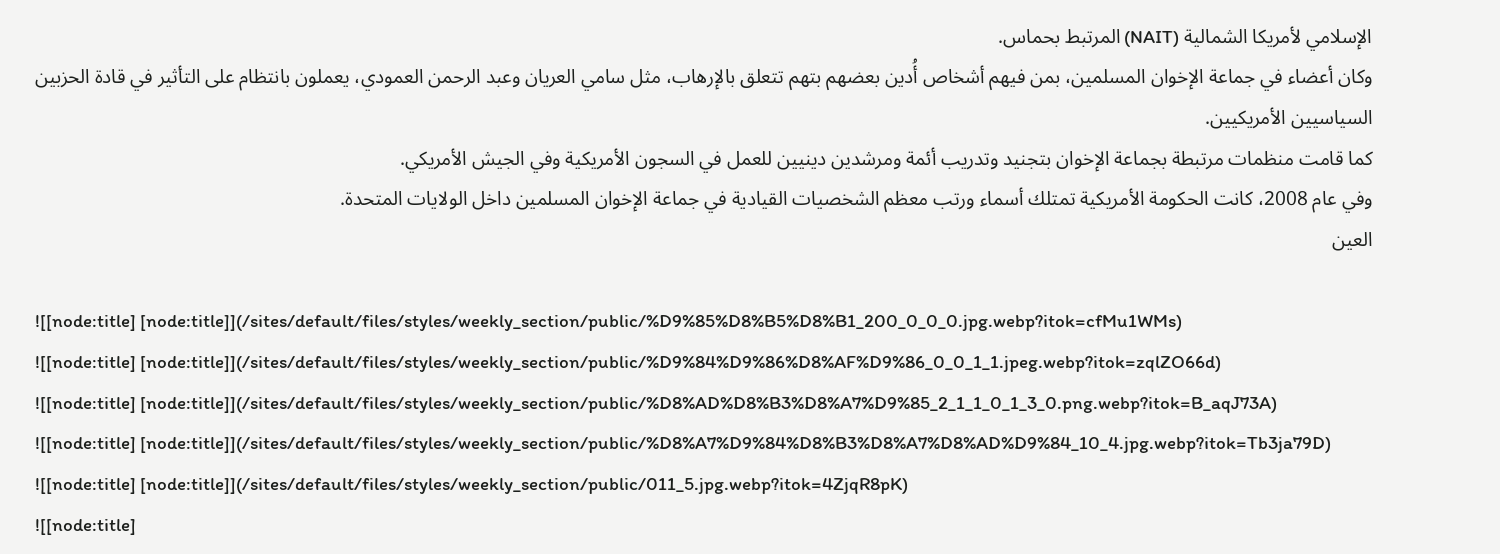الإسلامي لأمريكا الشمالية (NAIT) المرتبط بحماس.
وكان أعضاء في جماعة الإخوان المسلمين، بمن فيهم أشخاص أُدين بعضهم بتهم تتعلق بالإرهاب، مثل سامي العريان وعبد الرحمن العمودي، يعملون بانتظام على التأثير في قادة الحزبين السياسيين الأمريكيين.
كما قامت منظمات مرتبطة بجماعة الإخوان بتجنيد وتدريب أئمة ومرشدين دينيين للعمل في السجون الأمريكية وفي الجيش الأمريكي.
وفي عام 2008، كانت الحكومة الأمريكية تمتلك أسماء ورتب معظم الشخصيات القيادية في جماعة الإخوان المسلمين داخل الولايات المتحدة.
العين

![[node:title] [node:title]](/sites/default/files/styles/weekly_section/public/%D9%85%D8%B5%D8%B1_200_0_0_0.jpg.webp?itok=cfMu1WMs)
![[node:title] [node:title]](/sites/default/files/styles/weekly_section/public/%D9%84%D9%86%D8%AF%D9%86_0_0_1_1.jpeg.webp?itok=zqlZO66d)
![[node:title] [node:title]](/sites/default/files/styles/weekly_section/public/%D8%AD%D8%B3%D8%A7%D9%85_2_1_1_0_1_3_0.png.webp?itok=B_aqJ73A)
![[node:title] [node:title]](/sites/default/files/styles/weekly_section/public/%D8%A7%D9%84%D8%B3%D8%A7%D8%AD%D9%84_10_4.jpg.webp?itok=Tb3ja79D)
![[node:title] [node:title]](/sites/default/files/styles/weekly_section/public/011_5.jpg.webp?itok=4ZjqR8pK)
![[node:title]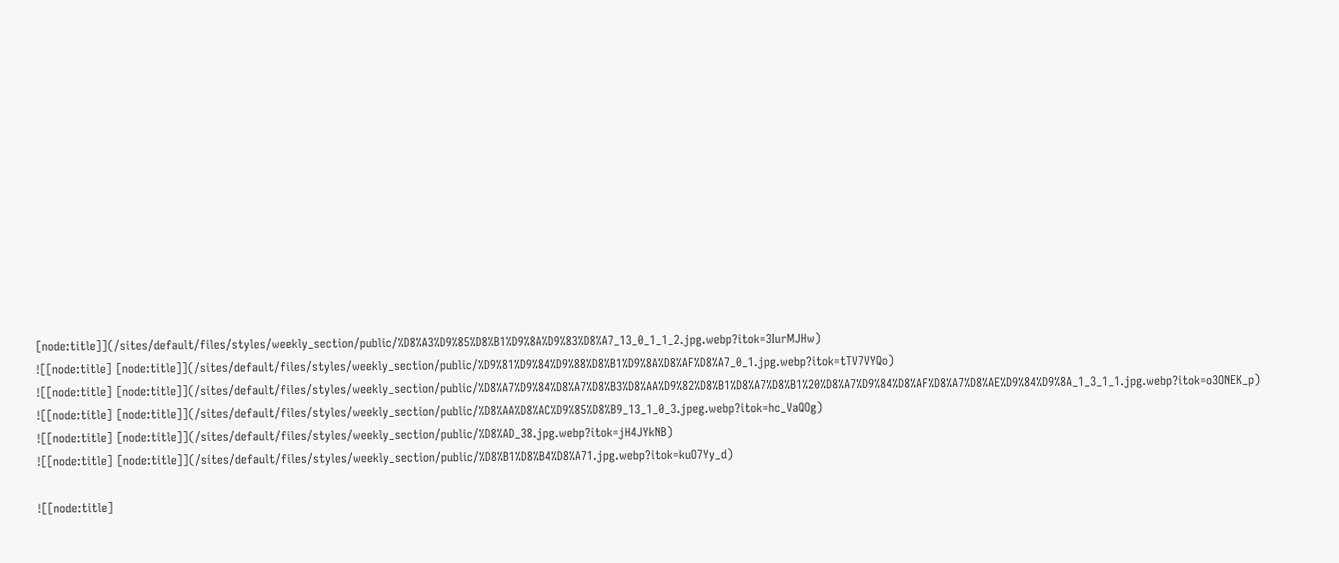[node:title]](/sites/default/files/styles/weekly_section/public/%D8%A3%D9%85%D8%B1%D9%8A%D9%83%D8%A7_13_0_1_1_2.jpg.webp?itok=3IurMJHw)
![[node:title] [node:title]](/sites/default/files/styles/weekly_section/public/%D9%81%D9%84%D9%88%D8%B1%D9%8A%D8%AF%D8%A7_0_1.jpg.webp?itok=tTV7VYQo)
![[node:title] [node:title]](/sites/default/files/styles/weekly_section/public/%D8%A7%D9%84%D8%A7%D8%B3%D8%AA%D9%82%D8%B1%D8%A7%D8%B1%20%D8%A7%D9%84%D8%AF%D8%A7%D8%AE%D9%84%D9%8A_1_3_1_1.jpg.webp?itok=o3ONEK_p)
![[node:title] [node:title]](/sites/default/files/styles/weekly_section/public/%D8%AA%D8%AC%D9%85%D8%B9_13_1_0_3.jpeg.webp?itok=hc_VaQOg)
![[node:title] [node:title]](/sites/default/files/styles/weekly_section/public/%D8%AD_38.jpg.webp?itok=jH4JYkNB)
![[node:title] [node:title]](/sites/default/files/styles/weekly_section/public/%D8%B1%D8%B4%D8%A71.jpg.webp?itok=kuO7Yy_d)

![[node:title]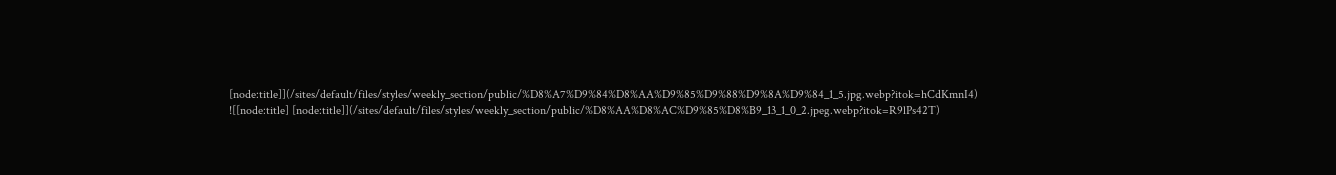[node:title]](/sites/default/files/styles/weekly_section/public/%D8%A7%D9%84%D8%AA%D9%85%D9%88%D9%8A%D9%84_1_5.jpg.webp?itok=hCdKmnI4)
![[node:title] [node:title]](/sites/default/files/styles/weekly_section/public/%D8%AA%D8%AC%D9%85%D8%B9_13_1_0_2.jpeg.webp?itok=R9lPs42T)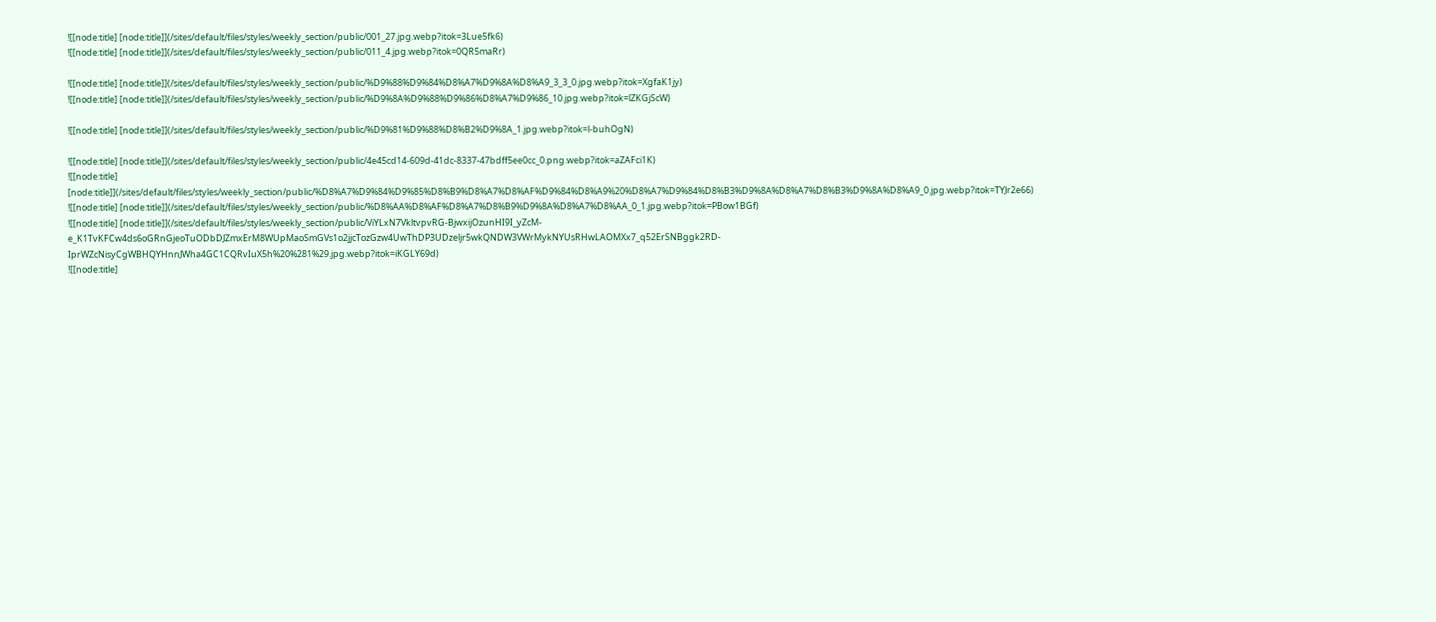![[node:title] [node:title]](/sites/default/files/styles/weekly_section/public/001_27.jpg.webp?itok=3Lue5fk6)
![[node:title] [node:title]](/sites/default/files/styles/weekly_section/public/011_4.jpg.webp?itok=0QR5maRr)

![[node:title] [node:title]](/sites/default/files/styles/weekly_section/public/%D9%88%D9%84%D8%A7%D9%8A%D8%A9_3_3_0.jpg.webp?itok=XgfaK1jy)
![[node:title] [node:title]](/sites/default/files/styles/weekly_section/public/%D9%8A%D9%88%D9%86%D8%A7%D9%86_10.jpg.webp?itok=lZKGjScW)

![[node:title] [node:title]](/sites/default/files/styles/weekly_section/public/%D9%81%D9%88%D8%B2%D9%8A_1.jpg.webp?itok=l-buhOgN)

![[node:title] [node:title]](/sites/default/files/styles/weekly_section/public/4e45cd14-609d-41dc-8337-47bdff5ee0cc_0.png.webp?itok=aZAFci1K)
![[node:title] [node:title]](/sites/default/files/styles/weekly_section/public/%D8%A7%D9%84%D9%85%D8%B9%D8%A7%D8%AF%D9%84%D8%A9%20%D8%A7%D9%84%D8%B3%D9%8A%D8%A7%D8%B3%D9%8A%D8%A9_0.jpg.webp?itok=TYJr2e66)
![[node:title] [node:title]](/sites/default/files/styles/weekly_section/public/%D8%AA%D8%AF%D8%A7%D8%B9%D9%8A%D8%A7%D8%AA_0_1.jpg.webp?itok=PBow1BGf)
![[node:title] [node:title]](/sites/default/files/styles/weekly_section/public/ViYLxN7VkltvpvRG-BjwxijOzunHI9I_yZcM-e_K1TvKFCw4ds6oGRnGjeoTuODbDJZmxErM8WUpMaoSmGVs1o2jjcTozGzw4UwThDP3UDzeljr5wkQNDW3VWrMykNYUsRHwLAOMXx7_q52ErSNBggk2RD-IprWZcNisyCgWBHQYHnnJWha4GC1CQRvIuX5h%20%281%29.jpg.webp?itok=iKGLY69d)
![[node:title]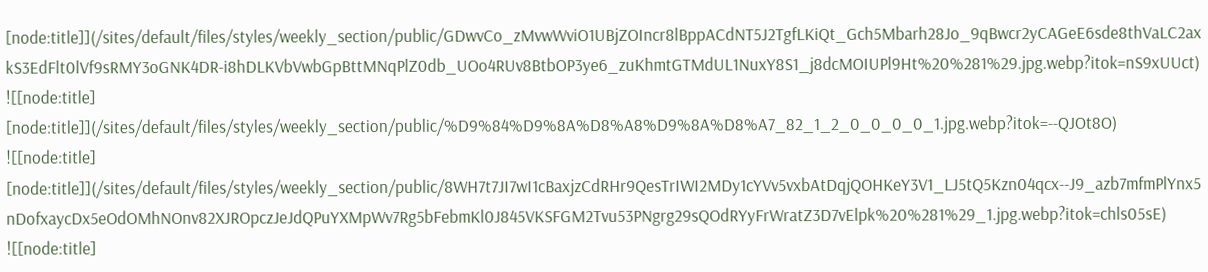[node:title]](/sites/default/files/styles/weekly_section/public/GDwvCo_zMvwWviO1UBjZOIncr8lBppACdNT5J2TgfLKiQt_Gch5Mbarh28Jo_9qBwcr2yCAGeE6sde8thVaLC2axkS3EdFlt0lVf9sRMY3oGNK4DR-i8hDLKVbVwbGpBttMNqPlZ0db_UOo4RUv8BtbOP3ye6_zuKhmtGTMdUL1NuxY8S1_j8dcMOIUPl9Ht%20%281%29.jpg.webp?itok=nS9xUUct)
![[node:title] [node:title]](/sites/default/files/styles/weekly_section/public/%D9%84%D9%8A%D8%A8%D9%8A%D8%A7_82_1_2_0_0_0_0_1.jpg.webp?itok=--QJOt8O)
![[node:title] [node:title]](/sites/default/files/styles/weekly_section/public/8WH7t7JI7wI1cBaxjzCdRHr9QesTrIWI2MDy1cYVv5vxbAtDqjQOHKeY3V1_LJ5tQ5Kzn04qcx--J9_azb7mfmPlYnx5nDofxaycDx5eOdOMhNOnv82XJROpczJeJdQPuYXMpWv7Rg5bFebmKl0J845VKSFGM2Tvu53PNgrg29sQOdRYyFrWratZ3D7vElpk%20%281%29_1.jpg.webp?itok=chls05sE)
![[node:title]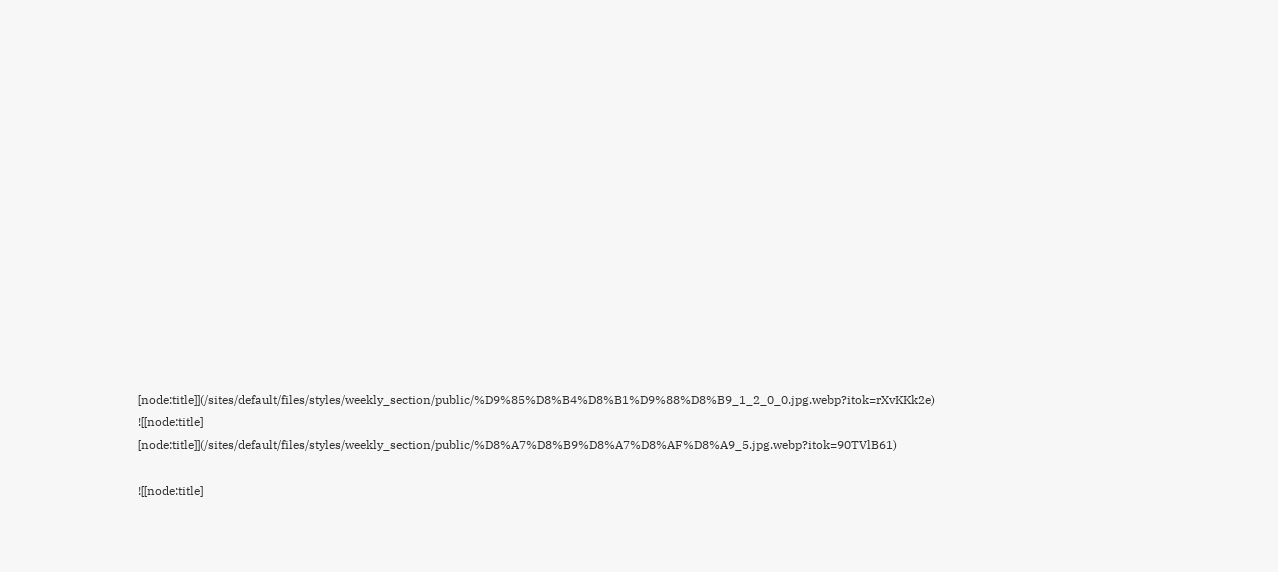[node:title]](/sites/default/files/styles/weekly_section/public/%D9%85%D8%B4%D8%B1%D9%88%D8%B9_1_2_0_0.jpg.webp?itok=rXvKKk2e)
![[node:title] [node:title]](/sites/default/files/styles/weekly_section/public/%D8%A7%D8%B9%D8%A7%D8%AF%D8%A9_5.jpg.webp?itok=90TVlB61)

![[node:title]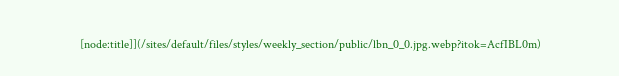[node:title]](/sites/default/files/styles/weekly_section/public/lbn_0_0.jpg.webp?itok=AcfIBL0m)